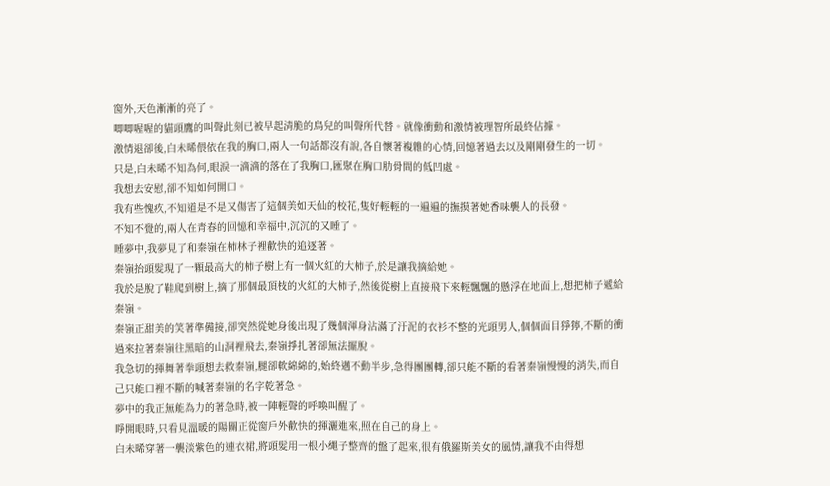窗外,天色漸漸的亮了。
唧唧喔喔的貓頭鷹的叫聲此刻已被早起清脆的鳥兒的叫聲所代替。就像衝動和激情被理智所最終佔據。
激情退卻後,白未晞偎依在我的胸口,兩人一句話都沒有說,各自懷著複雜的心情,回憶著過去以及剛剛發生的一切。
只是,白未晞不知為何,眼淚一滴滴的落在了我胸口,匯聚在胸口肋骨間的低凹處。
我想去安慰,卻不知如何開口。
我有些愧疚,不知道是不是又傷害了這個美如天仙的校花,隻好輕輕的一遍遍的撫摸著她香味襲人的長發。
不知不覺的,兩人在青春的回憶和幸福中,沉沉的又睡了。
睡夢中,我夢見了和秦嶺在柿林子裡歡快的追逐著。
秦嶺抬頭髮現了一顆最高大的柿子樹上有一個火紅的大柿子,於是讓我摘給她。
我於是脫了鞋爬到樹上,摘了那個最頂枝的火紅的大柿子,然後從樹上直接飛下來輕飄飄的懸浮在地面上,想把柿子遞給秦嶺。
秦嶺正甜美的笑著準備接,卻突然從她身後出現了幾個渾身沾滿了汙泥的衣衫不整的光頭男人,個個面目猙獰,不斷的衝過來拉著秦嶺往黑暗的山洞裡飛去,秦嶺掙扎著卻無法擺脫。
我急切的揮舞著拳頭想去救秦嶺,腿卻軟綿綿的,始終邁不動半步,急得團團轉,卻只能不斷的看著秦嶺慢慢的消失,而自己只能口裡不斷的喊著秦嶺的名字乾著急。
夢中的我正無能為力的著急時,被一陣輕聲的呼喚叫醒了。
睜開眼時,只看見溫暖的陽關正從窗戶外歡快的揮灑進來,照在自己的身上。
白未晞穿著一襲淡紫色的連衣裙,將頭髮用一根小繩子整齊的盤了起來,很有俄羅斯美女的風情,讓我不由得想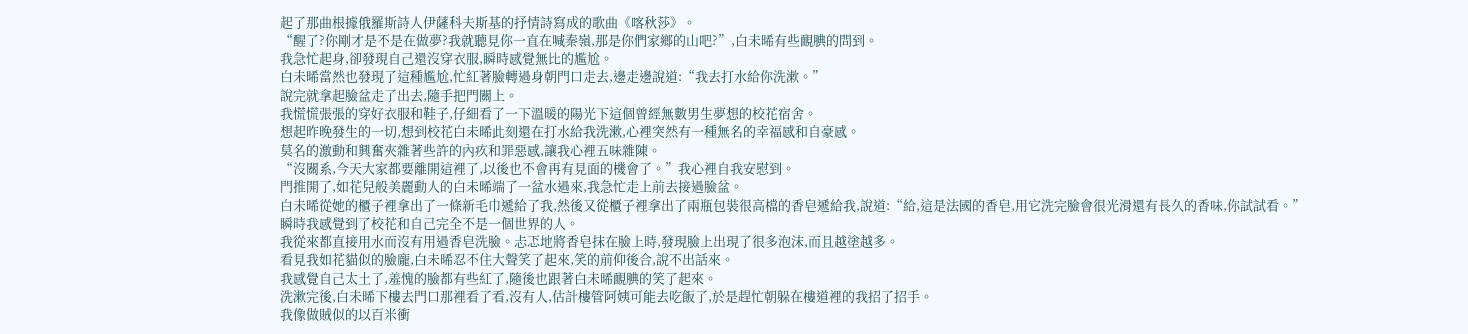起了那曲根據俄羅斯詩人伊薩科夫斯基的抒情詩寫成的歌曲《喀秋莎》。
“醒了?你剛才是不是在做夢?我就聽見你一直在喊秦嶺,那是你們家鄉的山吧?”,白未晞有些靦腆的問到。
我急忙起身,卻發現自己還沒穿衣服,瞬時感覺無比的尷尬。
白未晞當然也發現了這種尷尬,忙紅著臉轉過身朝門口走去,邊走邊說道:“我去打水給你洗漱。”
說完就拿起臉盆走了出去,隨手把門關上。
我慌慌張張的穿好衣服和鞋子,仔細看了一下溫暖的陽光下這個曾經無數男生夢想的校花宿舍。
想起昨晚發生的一切,想到校花白未晞此刻還在打水給我洗漱,心裡突然有一種無名的幸福感和自豪感。
莫名的激動和興奮夾雜著些許的內疚和罪惡感,讓我心裡五味雜陳。
“沒關系,今天大家都要離開這裡了,以後也不會再有見面的機會了。”我心裡自我安慰到。
門推開了,如花兒般美麗動人的白未晞端了一盆水過來,我急忙走上前去接過臉盆。
白未晞從她的櫃子裡拿出了一條新毛巾遞給了我,然後又從櫃子裡拿出了兩瓶包裝很高檔的香皂遞給我,說道:“給,這是法國的香皂,用它洗完臉會很光滑還有長久的香味,你試試看。”
瞬時我感覺到了校花和自己完全不是一個世界的人。
我從來都直接用水而沒有用過香皂洗臉。忐忑地將香皂抹在臉上時,發現臉上出現了很多泡沫,而且越塗越多。
看見我如花貓似的臉龐,白未晞忍不住大聲笑了起來,笑的前仰後合,說不出話來。
我感覺自己太土了,羞愧的臉都有些紅了,隨後也跟著白未晞靦腆的笑了起來。
洗漱完後,白未晞下樓去門口那裡看了看,沒有人,估計樓管阿姨可能去吃飯了,於是趕忙朝躲在樓道裡的我招了招手。
我像做賊似的以百米衝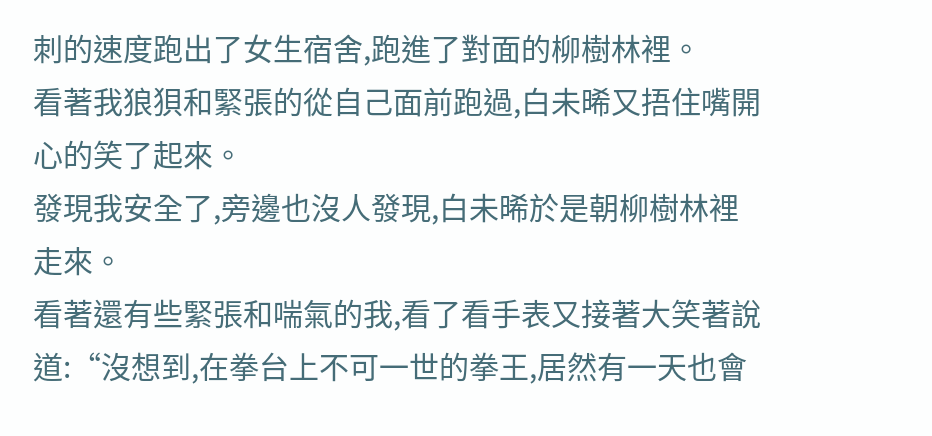刺的速度跑出了女生宿舍,跑進了對面的柳樹林裡。
看著我狼狽和緊張的從自己面前跑過,白未晞又捂住嘴開心的笑了起來。
發現我安全了,旁邊也沒人發現,白未晞於是朝柳樹林裡走來。
看著還有些緊張和喘氣的我,看了看手表又接著大笑著說道:“沒想到,在拳台上不可一世的拳王,居然有一天也會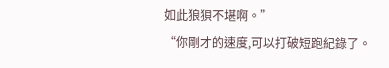如此狼狽不堪啊。”
“你剛才的速度,可以打破短跑紀錄了。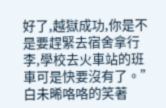好了,越獄成功,你是不是要趕緊去宿舍拿行李,學校去火車站的班車可是快要沒有了。”白未晞咯咯的笑著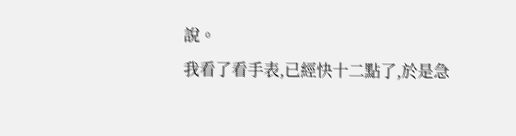說。
我看了看手表,已經快十二點了,於是急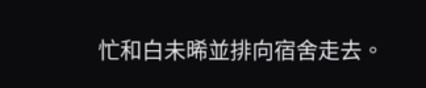忙和白未晞並排向宿舍走去。